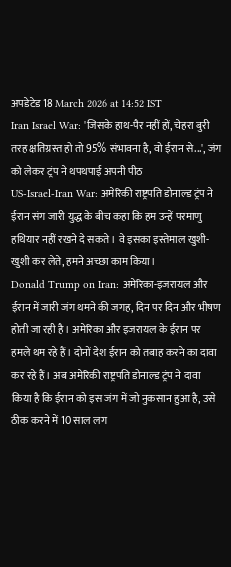अपडेटेड 18 March 2026 at 14:52 IST
Iran Israel War: 'जिसके हाथ-पैर नहीं हों, चेहरा बुरी तरह क्षतिग्रस्त हो तो 95% संभावना है, वो ईरान से...', जंग को लेकर ट्रंप ने थपथपाई अपनी पीठ
US-Israel-Iran War: अमेरिकी राष्ट्रपति डोनाल्ड ट्रंप ने ईरान संग जारी युद्ध के बीच कहा कि हम उन्हें परमाणु हथियार नहीं रखने दे सकते। वे इसका इस्तेमाल खुशी-खुशी कर लेते, हमने अच्छा काम किया।
Donald Trump on Iran: अमेरिका-इजरायल और ईरान में जारी जंग थमने की जगह, दिन पर दिन और भीषण होती जा रही है। अमेरिका और इजरायल के ईरान पर हमले थम रहे हैं। दोनों देश ईरान को तबाह करने का दावा कर रहे हैं। अब अमेरिकी राष्ट्रपति डोनाल्ड ट्रंप ने दावा किया है कि ईरान को इस जंग में जो नुकसान हुआ है, उसे ठीक करने में 10 साल लग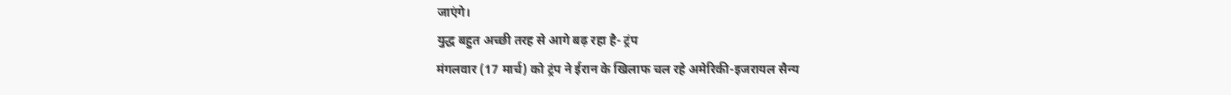जाएंगे।
युद्ध बहुत अच्छी तरह से आगे बढ़ रहा है- ट्रंप
मंगलवार (17 मार्च) को ट्रंप ने ईरान के खिलाफ चल रहे अमेरिकी-इजरायल सैन्य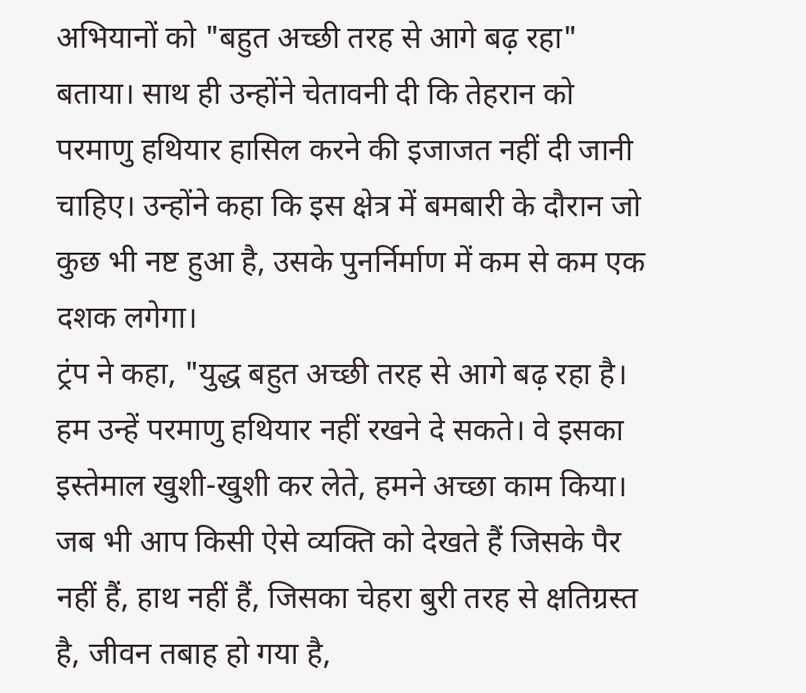अभियानों को "बहुत अच्छी तरह से आगे बढ़ रहा" बताया। साथ ही उन्होंने चेतावनी दी कि तेहरान को परमाणु हथियार हासिल करने की इजाजत नहीं दी जानी चाहिए। उन्होंने कहा कि इस क्षेत्र में बमबारी के दौरान जो कुछ भी नष्ट हुआ है, उसके पुनर्निर्माण में कम से कम एक दशक लगेगा।
ट्रंप ने कहा, "युद्ध बहुत अच्छी तरह से आगे बढ़ रहा है। हम उन्हें परमाणु हथियार नहीं रखने दे सकते। वे इसका इस्तेमाल खुशी-खुशी कर लेते, हमने अच्छा काम किया। जब भी आप किसी ऐसे व्यक्ति को देखते हैं जिसके पैर नहीं हैं, हाथ नहीं हैं, जिसका चेहरा बुरी तरह से क्षतिग्रस्त है, जीवन तबाह हो गया है,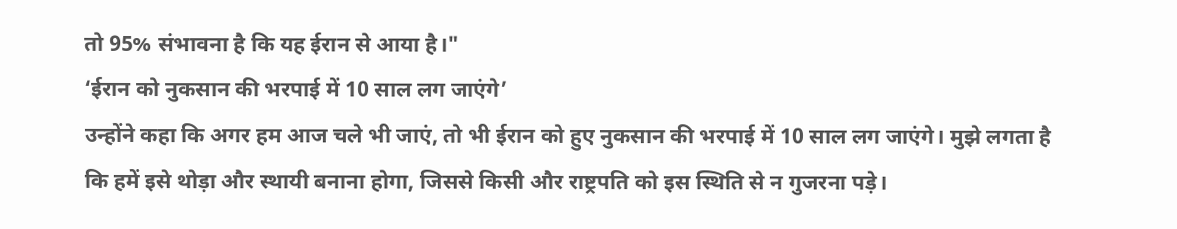तो 95% संभावना है कि यह ईरान से आया है।"
‘ईरान को नुकसान की भरपाई में 10 साल लग जाएंगे’
उन्होंने कहा कि अगर हम आज चले भी जाएं, तो भी ईरान को हुए नुकसान की भरपाई में 10 साल लग जाएंगे। मुझे लगता है कि हमें इसे थोड़ा और स्थायी बनाना होगा, जिससे किसी और राष्ट्रपति को इस स्थिति से न गुजरना पड़े।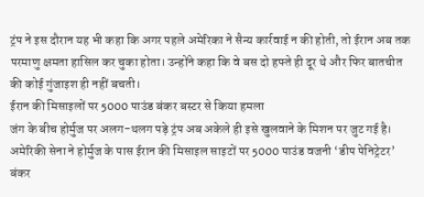ट्रंप ने इस दौरान यह भी कहा कि अगर पहले अमेरिका ने सैन्य कार्रवाई न की होती, तो ईरान अब तक परमाणु क्षमता हासिल कर चुका होता। उन्होंने कहा कि वे बस दो हफ्ते ही दूर थे और फिर बातचीत की कोई गुंजाइश ही नहीं बचती।
ईरान की मिसाइलों पर 5000 पाउंड बंकर बस्टर से किया हमला
जंग के बीच होर्मुज पर अलग-थलग पड़े ट्रंप अब अकेले ही इसे खुलवाने के मिशन पर जुट गई है। अमेरिकी सेना ने होर्मुज के पास ईरान की मिसाइल साइटों पर 5000 पाउंड वजनी ‘डीप पेनिट्रेटर’ बंकर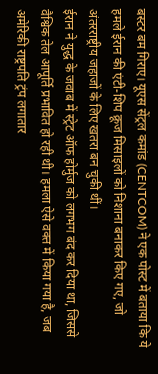बस्टर बम गिराए। यूएस सेंट्रल कमांड (CENTCOM) ने एक पोस्ट में बताया कि ये हमले ईरान की एंटी-शिप क्रूज मिसाइलों को निशाना बनाकर किए गए, जो अंतरराष्ट्रीय जहाजों के लिए खतरा बन चुकी थीं।
ईरान ने युद्ध के जवाब में स्ट्रेट ऑफ होर्मुज को लगभग बंद कर दिया था, जिससे वैश्विक तेल आपूर्ति प्रभावित हो रही थी। हमला ऐसे वक्त में किया गया है, जब अमेरिकी राष्ट्रपति ट्रंप लगातार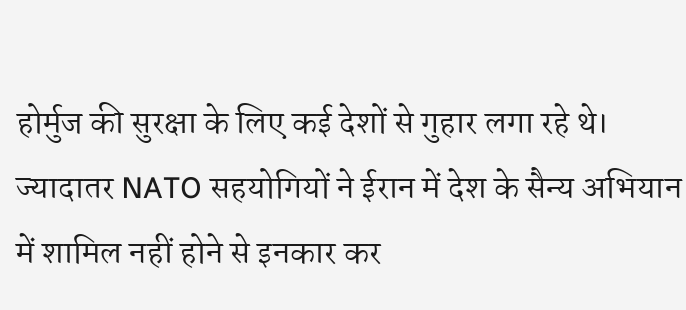होर्मुज की सुरक्षा के लिए कई देशों से गुहार लगा रहे थे। ज्यादातर NATO सहयोगियों ने ईरान में देश के सैन्य अभियान में शामिल नहीं होने से इनकार कर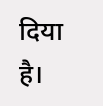दिया है।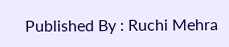Published By : Ruchi Mehra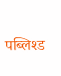पब्लिश्ड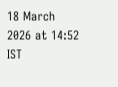18 March 2026 at 14:52 IST